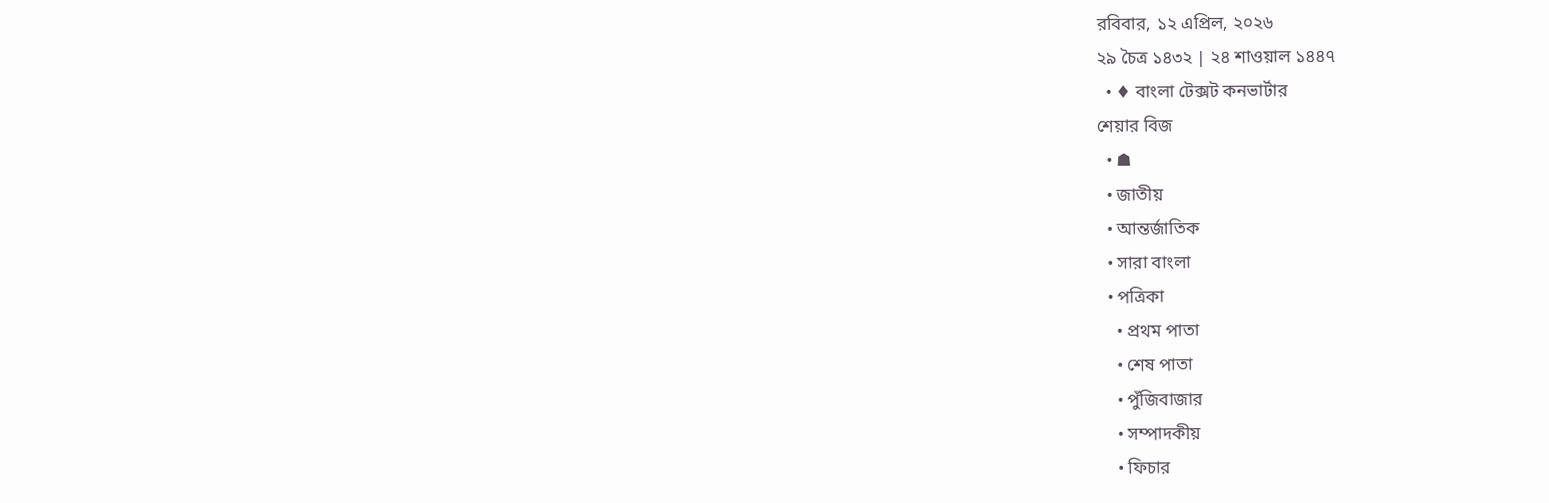রবিবার, ১২ এপ্রিল, ২০২৬
২৯ চৈত্র ১৪৩২ | ২৪ শাওয়াল ১৪৪৭
  • ♦ বাংলা টেক্সট কনভার্টার
শেয়ার বিজ
  • ☗
  • জাতীয়
  • আন্তর্জাতিক
  • সারা বাংলা
  • পত্রিকা
    • প্রথম পাতা
    • শেষ পাতা
    • পুঁজিবাজার
    • সম্পাদকীয়
    • ফিচার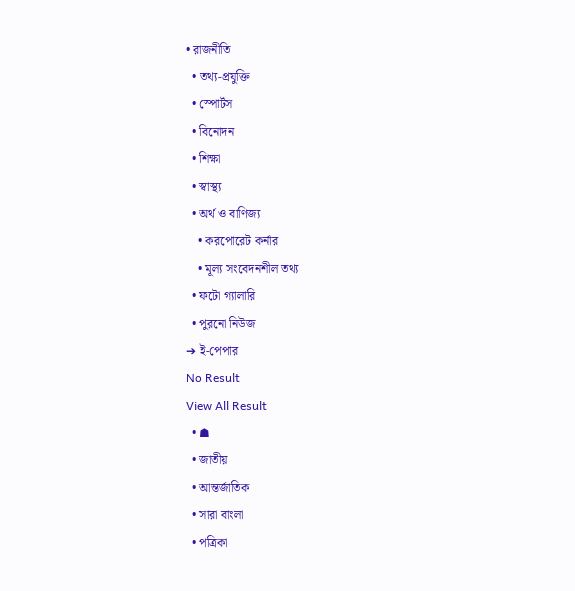• রাজনীতি
  • তথ্য-প্রযুক্তি
  • স্পোর্টস
  • বিনোদন
  • শিক্ষা
  • স্বাস্থ্য
  • অর্থ ও বাণিজ্য
    • করপোরেট কর্নার
    • মূল্য সংবেদনশীল তথ্য
  • ফটো গ্যালারি
  • পুরনো নিউজ
➔ ই-পেপার
No Result
View All Result
  • ☗
  • জাতীয়
  • আন্তর্জাতিক
  • সারা বাংলা
  • পত্রিকা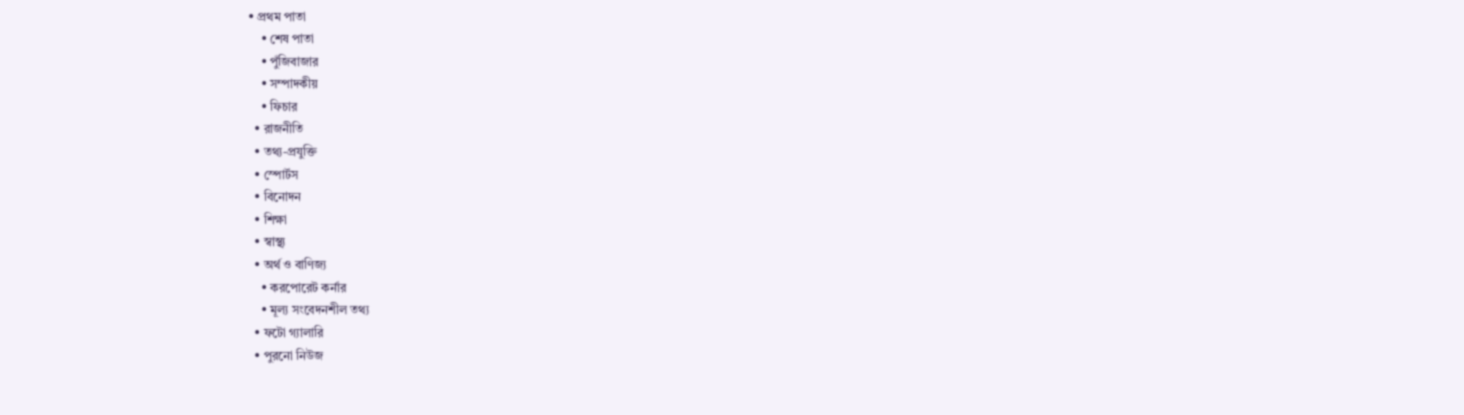• প্রথম পাতা
    • শেষ পাতা
    • পুঁজিবাজার
    • সম্পাদকীয়
    • ফিচার
  • রাজনীতি
  • তথ্য-প্রযুক্তি
  • স্পোর্টস
  • বিনোদন
  • শিক্ষা
  • স্বাস্থ্য
  • অর্থ ও বাণিজ্য
    • করপোরেট কর্নার
    • মূল্য সংবেদনশীল তথ্য
  • ফটো গ্যালারি
  • পুরনো নিউজ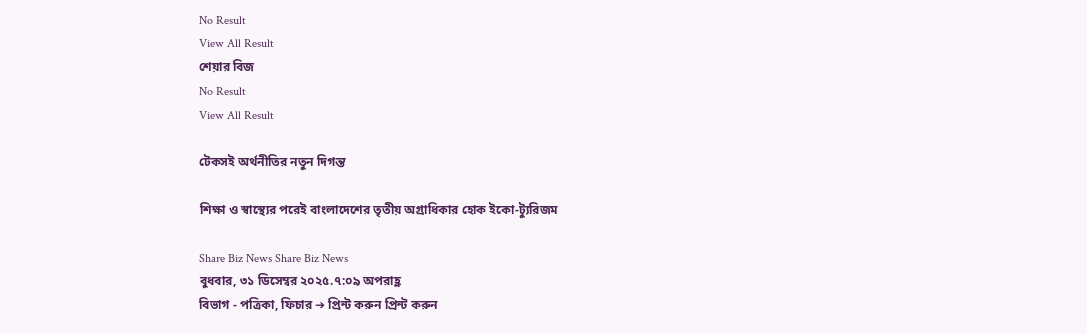No Result
View All Result
শেয়ার বিজ
No Result
View All Result

টেকসই অর্থনীতির নতুন দিগন্ত

শিক্ষা ও স্বাস্থ্যের পরেই বাংলাদেশের তৃতীয় অগ্রাধিকার হোক ইকো-ট্যুরিজম

Share Biz News Share Biz News
বুধবার, ৩১ ডিসেম্বর ২০২৫.৭:০৯ অপরাহ্ণ
বিভাগ - পত্রিকা, ফিচার ➔ প্রিন্ট করুন প্রিন্ট করুন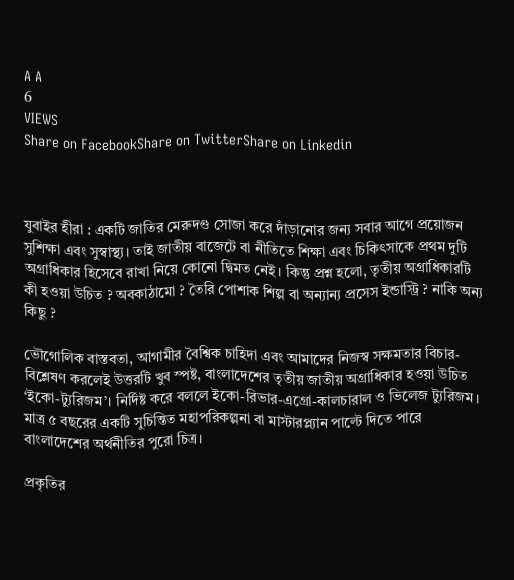A A
6
VIEWS
Share on FacebookShare on TwitterShare on Linkedin



যুবাইর হীরা : একটি জাতির মেরুদণ্ড সোজা করে দাঁড়ানোর জন্য সবার আগে প্রয়োজন সুশিক্ষা এবং সুস্বাস্থ্য। তাই জাতীয় বাজেটে বা নীতিতে শিক্ষা এবং চিকিৎসাকে প্রথম দুটি অগ্রাধিকার হিসেবে রাখা নিয়ে কোনো দ্বিমত নেই। কিন্তু প্রশ্ন হলো, তৃতীয় অগ্রাধিকারটি কী হওয়া উচিত ? অবকাঠামো ? তৈরি পোশাক শিল্প বা অন্যান্য প্রসেস ইন্ডাস্ট্রি ? নাকি অন্য কিছু ?

ভৌগোলিক বাস্তবতা, আগামীর বৈশ্বিক চাহিদা এবং আমাদের নিজস্ব সক্ষমতার বিচার-বিশ্লেষণ করলেই উত্তরটি খুব স্পষ্ট, বাংলাদেশের তৃতীয় জাতীয় অগ্রাধিকার হওয়া উচিত ‘ইকো-ট্যুরিজম’। নির্দিষ্ট করে বললে ইকো-রিভার-এগ্রো-কালচারাল ও ভিলেজ ট্যুরিজম। মাত্র ৫ বছরের একটি সুচিন্তিত মহাপরিকল্পনা বা মাস্টারপ্ল্যান পাল্টে দিতে পারে বাংলাদেশের অর্থনীতির পুরো চিত্র।

প্রকৃতির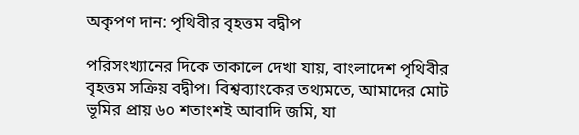অকৃপণ দান: পৃথিবীর বৃহত্তম বদ্বীপ

পরিসংখ্যানের দিকে তাকালে দেখা যায়, বাংলাদেশ পৃথিবীর বৃহত্তম সক্রিয় বদ্বীপ। বিশ্বব্যাংকের তথ্যমতে, আমাদের মোট ভূমির প্রায় ৬০ শতাংশই আবাদি জমি, যা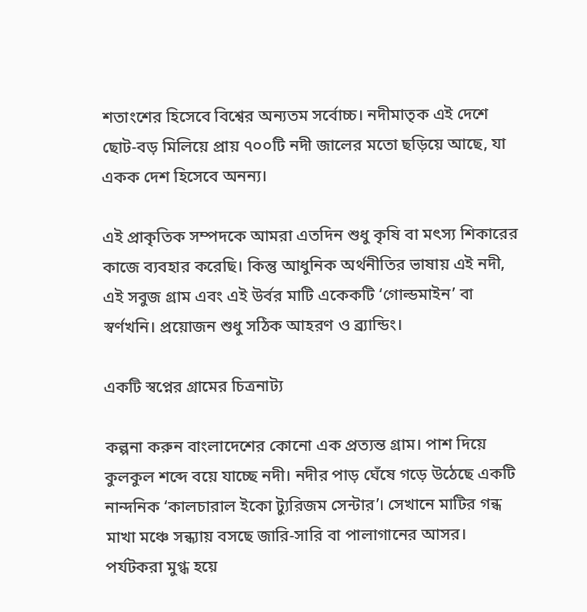শতাংশের হিসেবে বিশ্বের অন্যতম সর্বোচ্চ। নদীমাতৃক এই দেশে ছোট-বড় মিলিয়ে প্রায় ৭০০টি নদী জালের মতো ছড়িয়ে আছে, যা একক দেশ হিসেবে অনন্য।

এই প্রাকৃতিক সম্পদকে আমরা এতদিন শুধু কৃষি বা মৎস্য শিকারের কাজে ব্যবহার করেছি। কিন্তু আধুনিক অর্থনীতির ভাষায় এই নদী, এই সবুজ গ্রাম এবং এই উর্বর মাটি একেকটি ‘গোল্ডমাইন’ বা স্বর্ণখনি। প্রয়োজন শুধু সঠিক আহরণ ও ব্র্যান্ডিং।

একটি স্বপ্নের গ্রামের চিত্রনাট্য

কল্পনা করুন বাংলাদেশের কোনো এক প্রত্যন্ত গ্রাম। পাশ দিয়ে কুলকুল শব্দে বয়ে যাচ্ছে নদী। নদীর পাড় ঘেঁষে গড়ে উঠেছে একটি নান্দনিক ‘কালচারাল ইকো ট্যুরিজম সেন্টার’। সেখানে মাটির গন্ধ মাখা মঞ্চে সন্ধ্যায় বসছে জারি-সারি বা পালাগানের আসর। পর্যটকরা মুগ্ধ হয়ে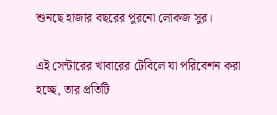শুনছে হাজার বছরের পুরনো লোকজ সুর।

এই সেন্টারের খাবারের টেবিলে যা পরিবেশন করা হচ্ছে, তার প্রতিটি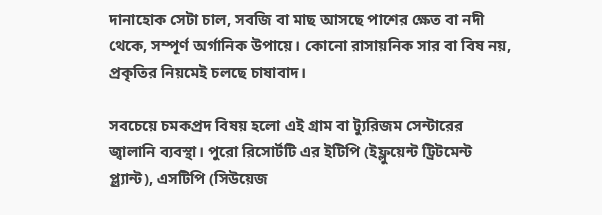দানাহোক সেটা চাল, সবজি বা মাছ আসছে পাশের ক্ষেত বা নদী থেকে, সম্পূর্ণ অর্গানিক উপায়ে। কোনো রাসায়নিক সার বা বিষ নয়, প্রকৃতির নিয়মেই চলছে চাষাবাদ।

সবচেয়ে চমকপ্রদ বিষয় হলো এই গ্রাম বা ট্যুরিজম সেন্টারের জ্বালানি ব্যবস্থা। পুরো রিসোর্টটি এর ইটিপি (ইফ্লুয়েন্ট ট্রিটমেন্ট প্ল্র্যান্ট), এসটিপি (সিউয়েজ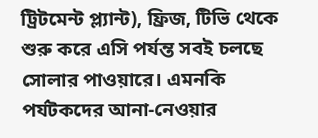ট্রিটমেন্ট প্ল্যান্ট), ফ্রিজ, টিভি থেকে শুরু করে এসি পর্যন্ত সবই চলছে সোলার পাওয়ারে। এমনকি পর্যটকদের আনা-নেওয়ার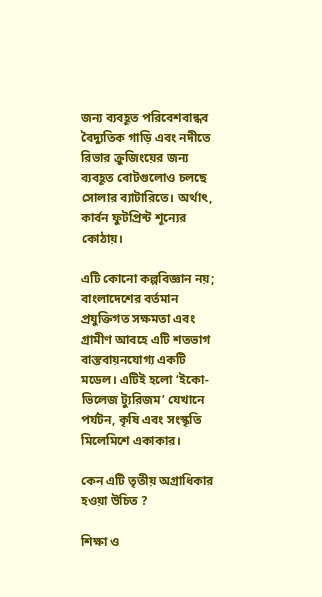জন্য ব্যবহূত পরিবেশবান্ধব বৈদ্যুতিক গাড়ি এবং নদীতে রিভার ক্রুজিংয়ের জন্য ব্যবহূত বোটগুলোও চলছে সোলার ব্যাটারিতে। অর্থাৎ, কার্বন ফুটপ্রিন্ট শূন্যের কোঠায়।

এটি কোনো কল্পবিজ্ঞান নয়; বাংলাদেশের বর্তমান প্রযুক্তিগত সক্ষমতা এবং গ্রামীণ আবহে এটি শতভাগ বাস্তবায়নযোগ্য একটি মডেল। এটিই হলো ‘ইকো-ভিলেজ ট্যুরিজম’ যেখানে পর্যটন, কৃষি এবং সংস্কৃতি মিলেমিশে একাকার।

কেন এটি তৃতীয় অগ্রাধিকার হওয়া উচিত ?

শিক্ষা ও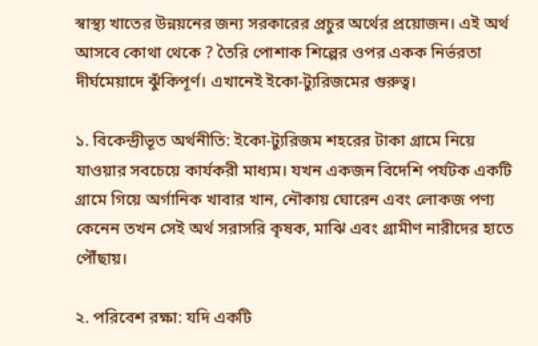স্বাস্থ্য খাতের উন্নয়নের জন্য সরকারের প্রচুর অর্থের প্রয়োজন। এই অর্থ আসবে কোথা থেকে ? তৈরি পোশাক শিল্পের ওপর একক নির্ভরতা দীর্ঘমেয়াদে ঝুঁকিপূর্ণ। এখানেই ইকো-ট্যুরিজমের গুরুত্ব।

১. বিকেন্দ্রীভূত অর্থনীতি: ইকো-ট্যুরিজম শহরের টাকা গ্রামে নিয়ে যাওয়ার সবচেয়ে কার্যকরী মাধ্যম। যখন একজন বিদেশি পর্যটক একটি গ্রামে গিয়ে অর্গানিক খাবার খান, নৌকায় ঘোরেন এবং লোকজ পণ্য কেনেন তখন সেই অর্থ সরাসরি কৃষক, মাঝি এবং গ্রামীণ নারীদের হাতে পৌঁছায়।

২. পরিবেশ রক্ষা: যদি একটি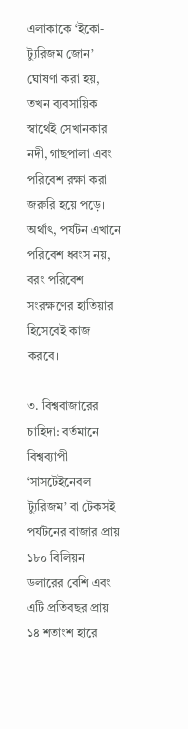এলাকাকে ‘ইকো-ট্যুরিজম জোন’ ঘোষণা করা হয়, তখন ব্যবসায়িক স্বার্থেই সেখানকার নদী, গাছপালা এবং পরিবেশ রক্ষা করা জরুরি হয়ে পড়ে। অর্থাৎ, পর্যটন এখানে পরিবেশ ধ্বংস নয়, বরং পরিবেশ সংরক্ষণের হাতিয়ার হিসেবেই কাজ করবে।

৩. বিশ্ববাজারের চাহিদা: বর্তমানে বিশ্বব্যাপী ‘সাসটেইনেবল ট্যুরিজম’ বা টেকসই পর্যটনের বাজার প্রায় ১৮০ বিলিয়ন ডলারের বেশি এবং এটি প্রতিবছর প্রায় ১৪ শতাংশ হারে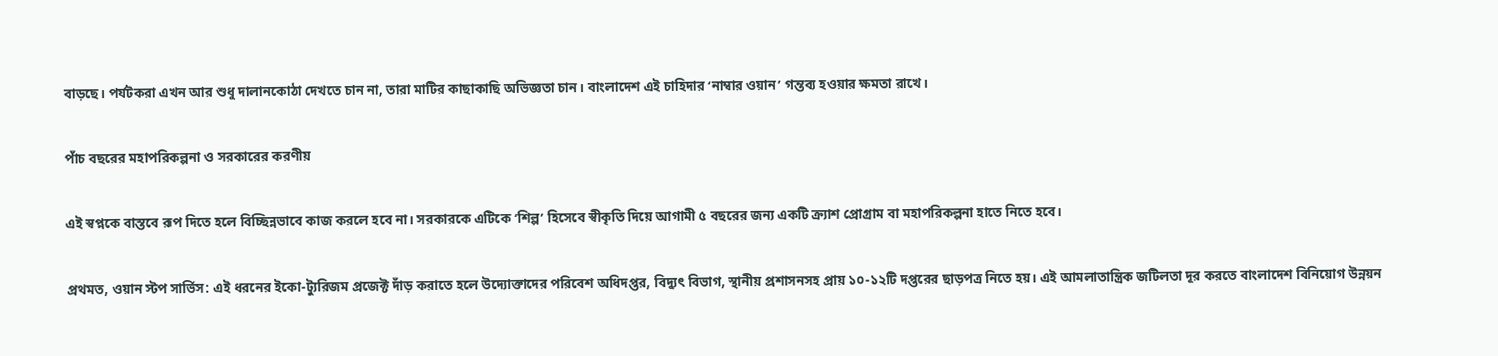বাড়ছে। পর্যটকরা এখন আর শুধু দালানকোঠা দেখতে চান না, তারা মাটির কাছাকাছি অভিজ্ঞতা চান। বাংলাদেশ এই চাহিদার ‘নাম্বার ওয়ান’ গন্তব্য হওয়ার ক্ষমতা রাখে।

পাঁচ বছরের মহাপরিকল্পনা ও সরকারের করণীয়

এই স্বপ্নকে বাস্তবে রূপ দিতে হলে বিচ্ছিন্নভাবে কাজ করলে হবে না। সরকারকে এটিকে ‘শিল্প’ হিসেবে স্বীকৃতি দিয়ে আগামী ৫ বছরের জন্য একটি ক্র্যাশ প্রোগ্রাম বা মহাপরিকল্পনা হাতে নিতে হবে।

প্রথমত, ওয়ান স্টপ সার্ভিস: এই ধরনের ইকো-ট্যুরিজম প্রজেক্ট দাঁড় করাতে হলে উদ্যোক্তাদের পরিবেশ অধিদপ্তর, বিদ্যুৎ বিভাগ, স্থানীয় প্রশাসনসহ প্রায় ১০-১২টি দপ্তরের ছাড়পত্র নিতে হয়। এই আমলাতান্ত্রিক জটিলতা দূর করতে বাংলাদেশ বিনিয়োগ উন্নয়ন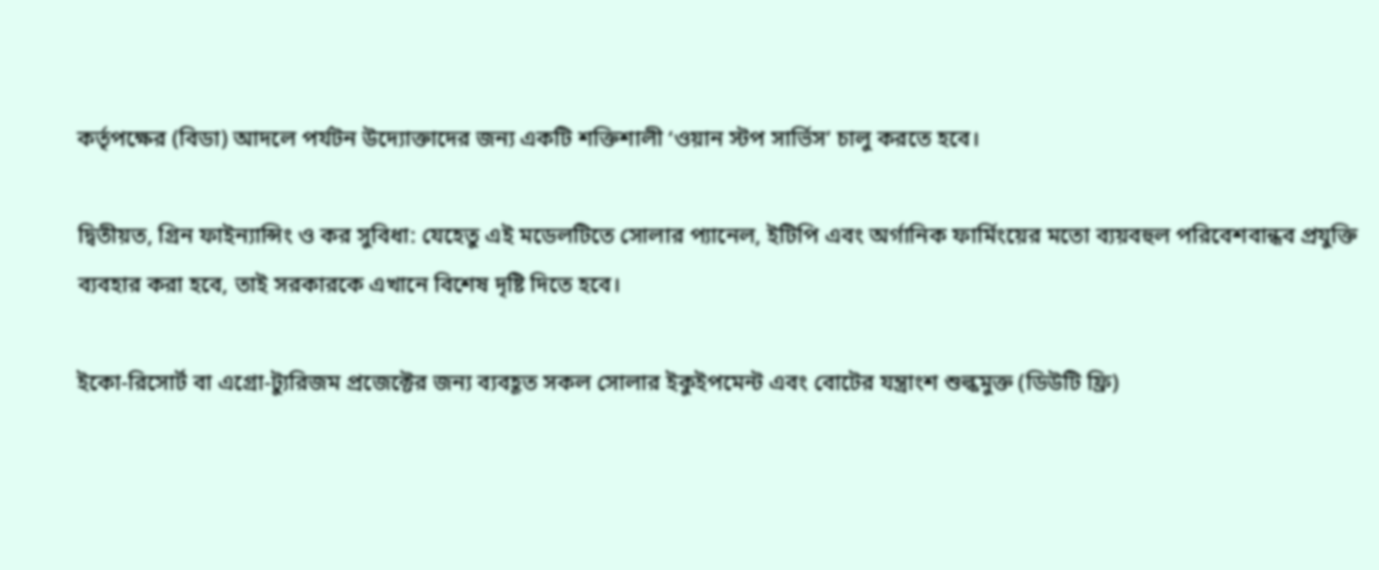কর্তৃপক্ষের (বিডা) আদলে পর্যটন উদ্যোক্তাদের জন্য একটি শক্তিশালী ‘ওয়ান স্টপ সার্ভিস’ চালু করতে হবে।

দ্বিতীয়ত, গ্রিন ফাইন্যান্সিং ও কর সুবিধা: যেহেতু এই মডেলটিতে সোলার প্যানেল, ইটিপি এবং অর্গানিক ফার্মিংয়ের মতো ব্যয়বহুল পরিবেশবান্ধব প্রযুক্তি ব্যবহার করা হবে, তাই সরকারকে এখানে বিশেষ দৃষ্টি দিতে হবে।

ইকো-রিসোর্ট বা এগ্রো-ট্যুরিজম প্রজেক্টের জন্য ব্যবহূত সকল সোলার ইকুইপমেন্ট এবং বোটের যন্ত্রাংশ শুল্কমুক্ত (ডিউটি ফ্রি)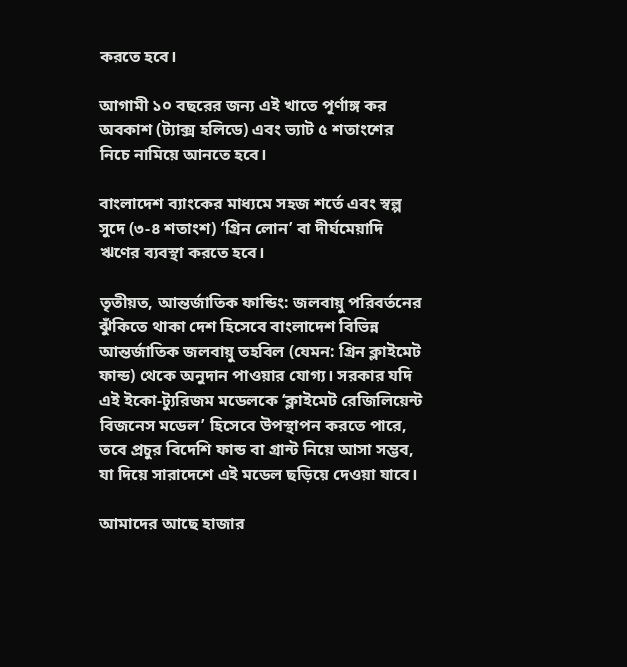করতে হবে।

আগামী ১০ বছরের জন্য এই খাতে পূর্ণাঙ্গ কর অবকাশ (ট্যাক্স হলিডে) এবং ভ্যাট ৫ শতাংশের নিচে নামিয়ে আনতে হবে।

বাংলাদেশ ব্যাংকের মাধ্যমে সহজ শর্তে এবং স্বল্প সুদে (৩-৪ শতাংশ) ‘গ্রিন লোন’ বা দীর্ঘমেয়াদি ঋণের ব্যবস্থা করতে হবে।

তৃতীয়ত, আন্তর্জাতিক ফান্ডিং: জলবায়ু পরিবর্তনের ঝুঁকিতে থাকা দেশ হিসেবে বাংলাদেশ বিভিন্ন আন্তর্জাতিক জলবায়ু তহবিল (যেমন: গ্রিন ক্লাইমেট ফান্ড) থেকে অনুদান পাওয়ার যোগ্য। সরকার যদি এই ইকো-ট্যুরিজম মডেলকে ‘ক্লাইমেট রেজিলিয়েন্ট বিজনেস মডেল’ হিসেবে উপস্থাপন করতে পারে, তবে প্রচুর বিদেশি ফান্ড বা গ্রান্ট নিয়ে আসা সম্ভব, যা দিয়ে সারাদেশে এই মডেল ছড়িয়ে দেওয়া যাবে।

আমাদের আছে হাজার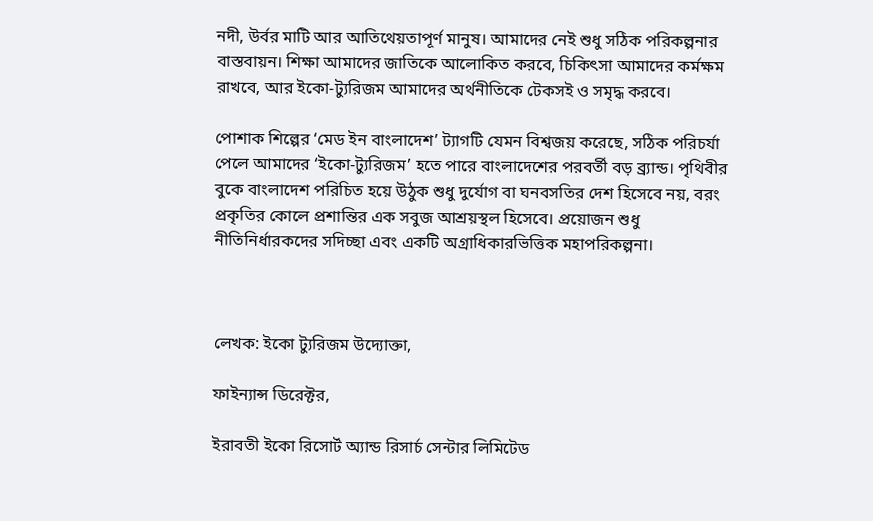নদী, উর্বর মাটি আর আতিথেয়তাপূর্ণ মানুষ। আমাদের নেই শুধু সঠিক পরিকল্পনার বাস্তবায়ন। শিক্ষা আমাদের জাতিকে আলোকিত করবে, চিকিৎসা আমাদের কর্মক্ষম রাখবে, আর ইকো-ট্যুরিজম আমাদের অর্থনীতিকে টেকসই ও সমৃদ্ধ করবে।

পোশাক শিল্পের ‘মেড ইন বাংলাদেশ’ ট্যাগটি যেমন বিশ্বজয় করেছে, সঠিক পরিচর্যা পেলে আমাদের ‘ইকো-ট্যুরিজম’ হতে পারে বাংলাদেশের পরবর্তী বড় ব্র্যান্ড। পৃথিবীর বুকে বাংলাদেশ পরিচিত হয়ে উঠুক শুধু দুর্যোগ বা ঘনবসতির দেশ হিসেবে নয়, বরং প্রকৃতির কোলে প্রশান্তির এক সবুজ আশ্রয়স্থল হিসেবে। প্রয়োজন শুধু নীতিনির্ধারকদের সদিচ্ছা এবং একটি অগ্রাধিকারভিত্তিক মহাপরিকল্পনা।



লেখক: ইকো ট্যুরিজম উদ্যোক্তা,

ফাইন্যান্স ডিরেক্টর,

ইরাবতী ইকো রিসোর্ট অ্যান্ড রিসার্চ সেন্টার লিমিটেড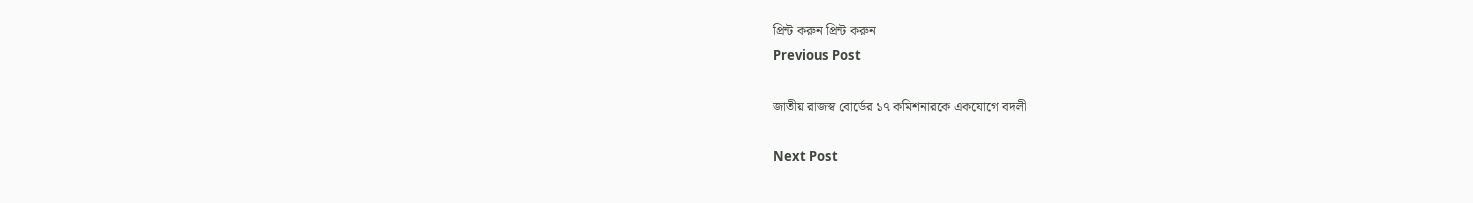প্রিন্ট করুন প্রিন্ট করুন
Previous Post

জাতীয় রাজস্ব বোর্ডের ১৭ কমিশনারকে একযোগে বদলী

Next Post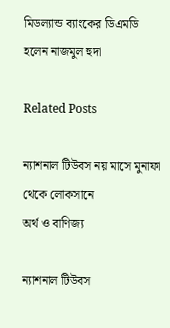মিডল্যান্ড ব্যাংকের ডিএমডি হলেন নাজমুল হুদা

Related Posts

ন্যাশনাল টিউবস নয় মাসে মুনাফা থেকে লোকসানে
অর্থ ও বাণিজ্য

ন্যাশনাল টিউবস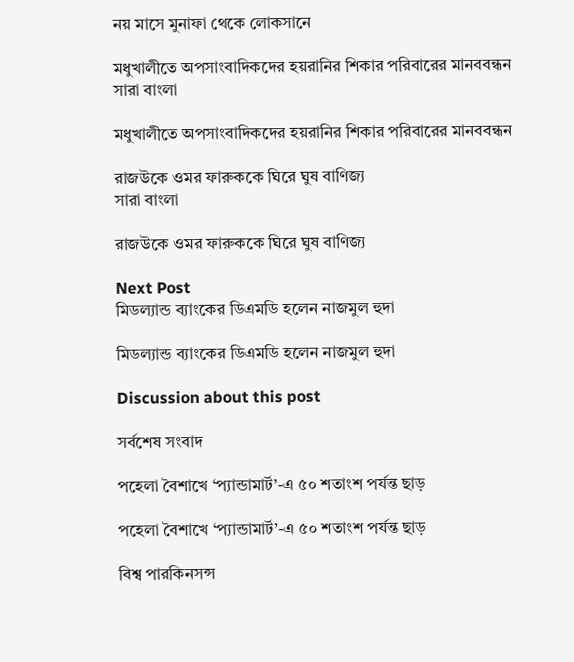নয় মাসে মুনাফা থেকে লোকসানে

মধুখালীতে অপসাংবাদিকদের হয়রানির শিকার পরিবারের মানববন্ধন
সারা বাংলা

মধুখালীতে অপসাংবাদিকদের হয়রানির শিকার পরিবারের মানববন্ধন

রাজউকে ওমর ফারুককে ঘিরে ঘুষ বাণিজ্য
সারা বাংলা

রাজউকে ওমর ফারুককে ঘিরে ঘুষ বাণিজ্য

Next Post
মিডল্যান্ড ব্যাংকের ডিএমডি হলেন নাজমুল হুদা

মিডল্যান্ড ব্যাংকের ডিএমডি হলেন নাজমুল হুদা

Discussion about this post

সর্বশেষ সংবাদ

পহেলা বৈশাখে ‘প্যান্ডামার্ট’-এ ৫০ শতাংশ পর্যন্ত ছাড়

পহেলা বৈশাখে ‘প্যান্ডামার্ট’-এ ৫০ শতাংশ পর্যন্ত ছাড়

বিশ্ব পারকিনসন্স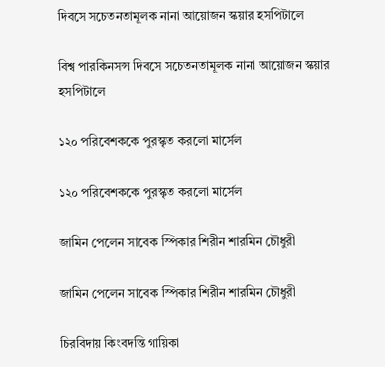দিবসে সচেতনতামূলক নানা আয়োজন স্কয়ার হসপিটালে

বিশ্ব পারকিনসন্স দিবসে সচেতনতামূলক নানা আয়োজন স্কয়ার হসপিটালে

১২০ পরিবেশককে পুরস্কৃত করলো মার্সেল

১২০ পরিবেশককে পুরস্কৃত করলো মার্সেল

জামিন পেলেন সাবেক স্পিকার শিরীন শারমিন চৌধুরী

জামিন পেলেন সাবেক স্পিকার শিরীন শারমিন চৌধুরী

চিরবিদায় কিংবদন্তি গায়িকা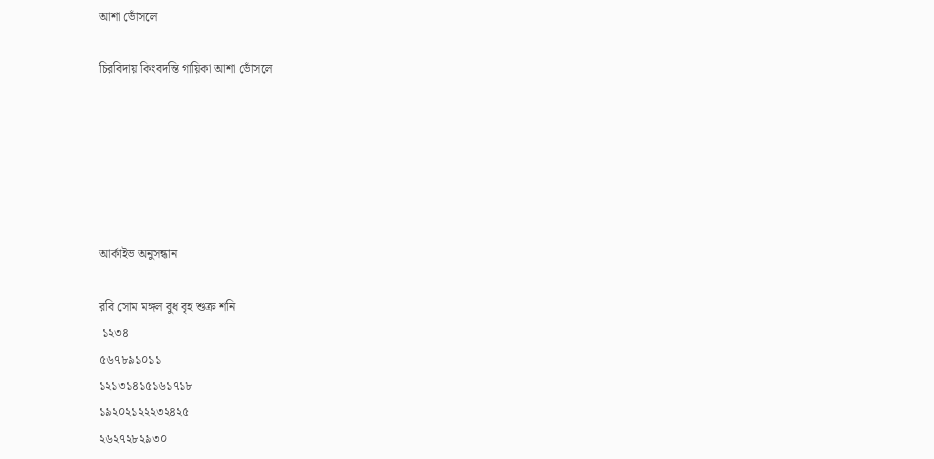আশা ভোঁসলে

চিরবিদায় কিংবদন্তি গায়িকা আশা ভোঁসলে






আর্কাইভ অনুসন্ধান

রবি সোম মঙ্গল বুধ বৃহ শুক্র শনি
 ১২৩৪
৫৬৭৮৯১০১১
১২১৩১৪১৫১৬১৭১৮
১৯২০২১২২২৩২৪২৫
২৬২৭২৮২৯৩০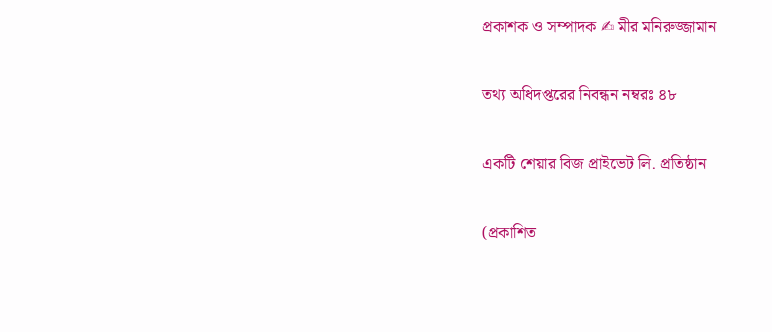প্রকাশক ও সম্পাদক ✍ মীর মনিরুজ্জামান

তথ‌্য অ‌ধিদপ্ত‌রের নিবন্ধন নম্বরঃ ৪৮

একটি শেয়ার বিজ প্রাইভেট লি. প্রতিষ্ঠান

(প্রকাশিত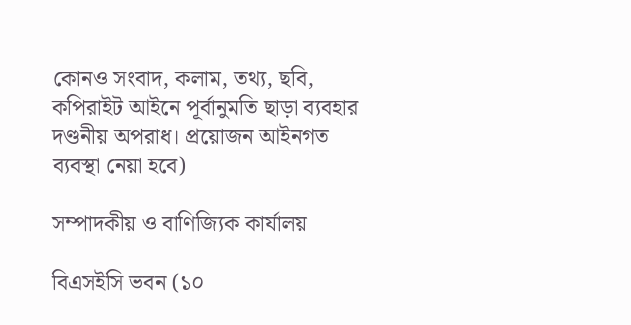কোনও সংবাদ, কলাম, তথ্য, ছবি, কপিরাইট আইনে পূর্বানুমতি ছাড়া ব্যবহার দণ্ডনীয় অপরাধ। প্রয়োজন আইনগত ব্যবস্থা নেয়া হবে)

সম্পাদকীয় ও বাণিজ্যিক কার্যালয়

বিএসইসি ভবন (১০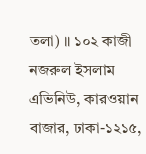তলা) ॥ ১০২ কাজী নজরুল ইসলাম এভিনিউ, কারওয়ান বাজার, ঢাকা-১২১৫,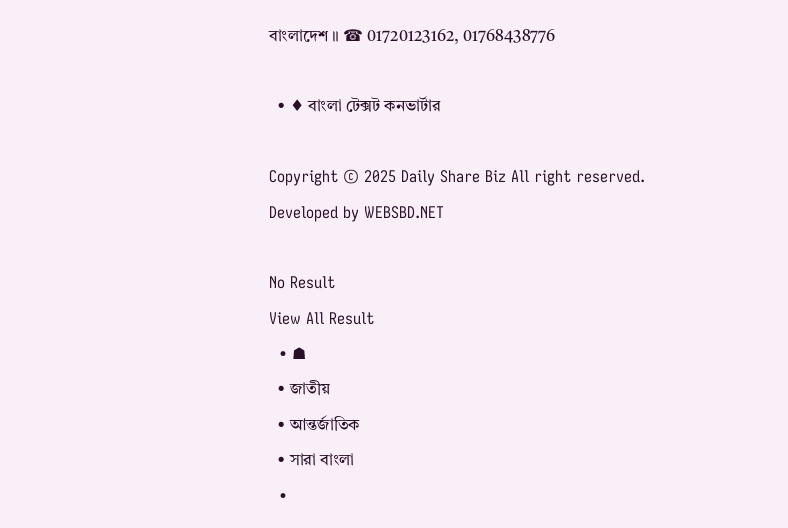বাংলাদেশ ॥ ☎ 01720123162, 01768438776

  • ♦ বাংলা টেক্সট কনভার্টার

Copyright © 2025 Daily Share Biz All right reserved. Developed by WEBSBD.NET

No Result
View All Result
  • ☗
  • জাতীয়
  • আন্তর্জাতিক
  • সারা বাংলা
  •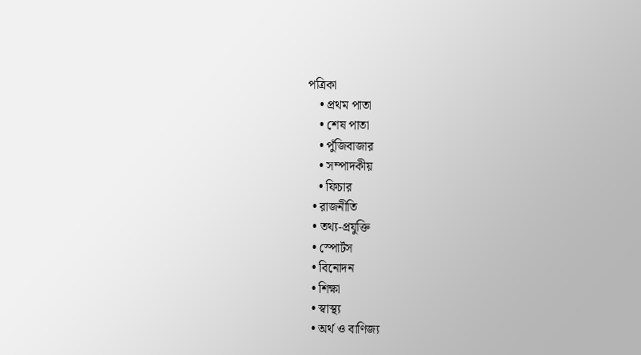পত্রিকা
    • প্রথম পাতা
    • শেষ পাতা
    • পুঁজিবাজার
    • সম্পাদকীয়
    • ফিচার
  • রাজনীতি
  • তথ্য-প্রযুক্তি
  • স্পোর্টস
  • বিনোদন
  • শিক্ষা
  • স্বাস্থ্য
  • অর্থ ও বাণিজ্য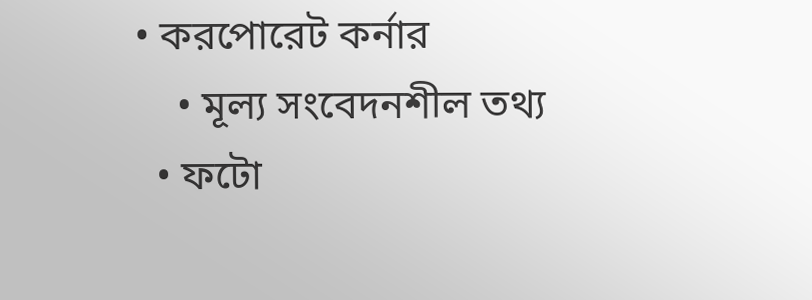• করপোরেট কর্নার
    • মূল্য সংবেদনশীল তথ্য
  • ফটো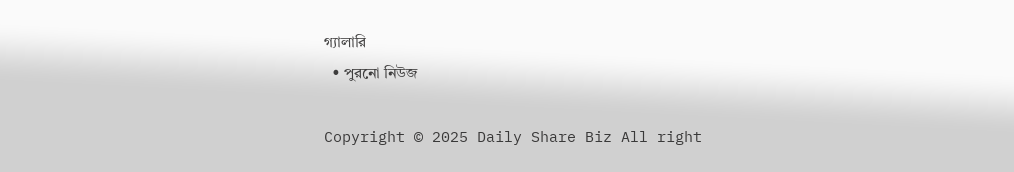গ্যালারি
  • পুরনো নিউজ

Copyright © 2025 Daily Share Biz All right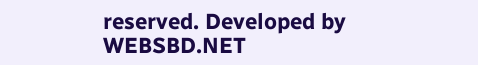reserved. Developed by WEBSBD.NET